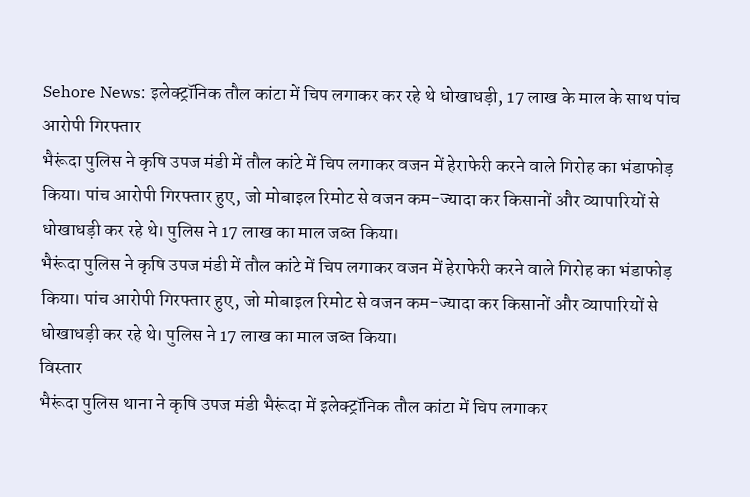Sehore News: इलेक्ट्रॉनिक तौल कांटा में चिप लगाकर कर रहे थे धोखाधड़ी, 17 लाख के माल के साथ पांच आरोपी गिरफ्तार
भैरूंदा पुलिस ने कृषि उपज मंडी में तौल कांटे में चिप लगाकर वजन में हेराफेरी करने वाले गिरोह का भंडाफोड़ किया। पांच आरोपी गिरफ्तार हुए, जो मोबाइल रिमोट से वजन कम-ज्यादा कर किसानों और व्यापारियों से धोखाधड़ी कर रहे थे। पुलिस ने 17 लाख का माल जब्त किया।
भैरूंदा पुलिस ने कृषि उपज मंडी में तौल कांटे में चिप लगाकर वजन में हेराफेरी करने वाले गिरोह का भंडाफोड़ किया। पांच आरोपी गिरफ्तार हुए, जो मोबाइल रिमोट से वजन कम-ज्यादा कर किसानों और व्यापारियों से धोखाधड़ी कर रहे थे। पुलिस ने 17 लाख का माल जब्त किया।
विस्तार
भैरूंदा पुलिस थाना ने कृषि उपज मंडी भैरूंदा में इलेक्ट्रॉनिक तौल कांटा में चिप लगाकर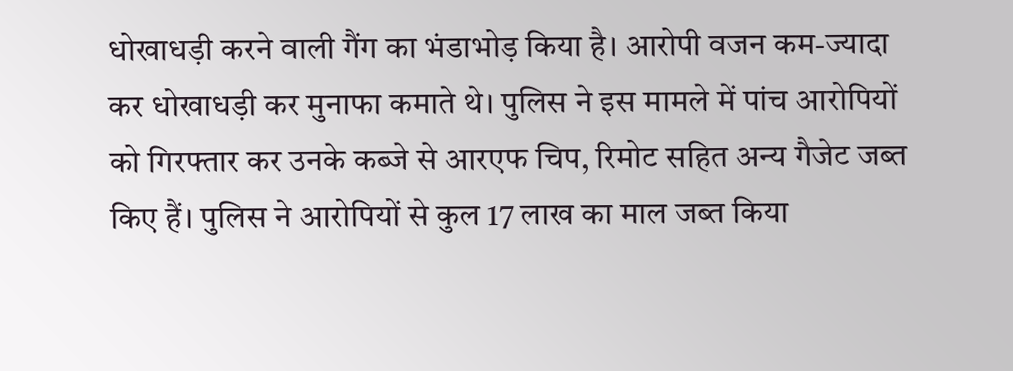धोखाधड़ी करने वाली गैंग का भंडाभोड़ किया है। आरोपी वजन कम-ज्यादा कर धोखाधड़ी कर मुनाफा कमाते थे। पुलिस ने इस मामले में पांच आरोपियों को गिरफ्तार कर उनके कब्जे से आरएफ चिप, रिमोट सहित अन्य गैजेट जब्त किए हैं। पुलिस ने आरोपियों से कुल 17 लाख का माल जब्त किया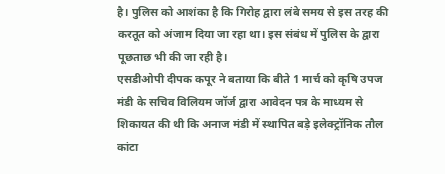है। पुलिस को आशंका है कि गिरोह द्वारा लंबे समय से इस तरह की करतूत को अंजाम दिया जा रहा था। इस संबंध में पुलिस के द्वारा पूछताछ भी की जा रही है।
एसडीओपी दीपक कपूर ने बताया कि बीते 1 मार्च को कृषि उपज मंडी के सचिव विलियम जॉर्ज द्वारा आवेदन पत्र के माध्यम से शिकायत की थी कि अनाज मंडी में स्थापित बड़े इलेक्ट्रॉनिक तौल कांटा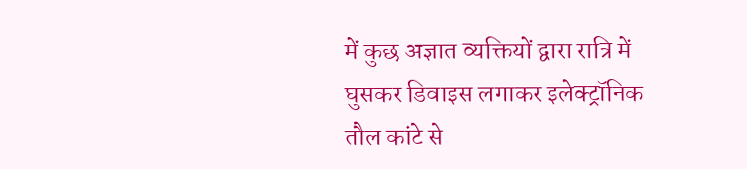में कुछ अज्ञात व्यक्तियों द्वारा रात्रि में घुसकर डिवाइस लगाकर इलेक्ट्रॉनिक तौल कांटे से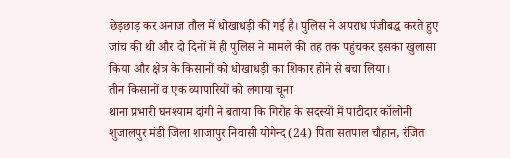छेड़छाड़ कर अनाज तौल में धोखाधड़ी की गई है। पुलिस ने अपराध पंजीबद्ध करते हुए जांच की थी और दो दिनों में ही पुलिस ने मामले की तह तक पहुंचकर इसका खुलासा किया और क्षेत्र के किसानों को धोखाधड़ी का शिकार होने से बचा लिया।
तीन किसानों व एक व्यापारियों को लगाया चूना
थाना प्रभारी घनश्याम दांगी ने बताया कि गिरोह के सदस्यों में पाटीदार कॉलोनी शुजालपुर मंडी जिला शाजापुर निवासी योगेन्द (24) पिता सतपाल चौहान, रंजित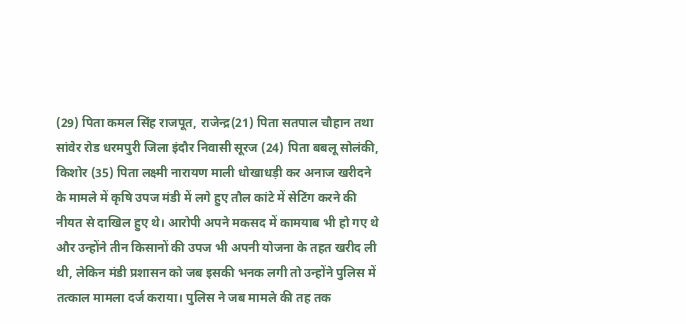(29) पिता कमल सिंह राजपूत, राजेन्द्र(21) पिता सतपाल चौहान तथा सांवेर रोड धरमपुरी जिला इंदौर निवासी सूरज (24) पिता बबलू सोलंकी, किशोर (35) पिता लक्ष्मी नारायण माली धोखाधड़ी कर अनाज खरीदने के मामले में कृषि उपज मंडी में लगे हुए तौल कांटे में सेटिंग करने की नीयत से दाखिल हुए थे। आरोपी अपने मकसद में कामयाब भी हो गए थे और उन्होंने तीन किसानों की उपज भी अपनी योजना के तहत खरीद ली थी, लेकिन मंडी प्रशासन को जब इसकी भनक लगी तो उन्होंने पुलिस में तत्काल मामला दर्ज कराया। पुलिस ने जब मामले की तह तक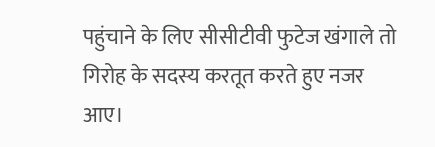पहुंचाने के लिए सीसीटीवी फुटेज खंगाले तो गिरोह के सदस्य करतूत करते हुए नजर आए।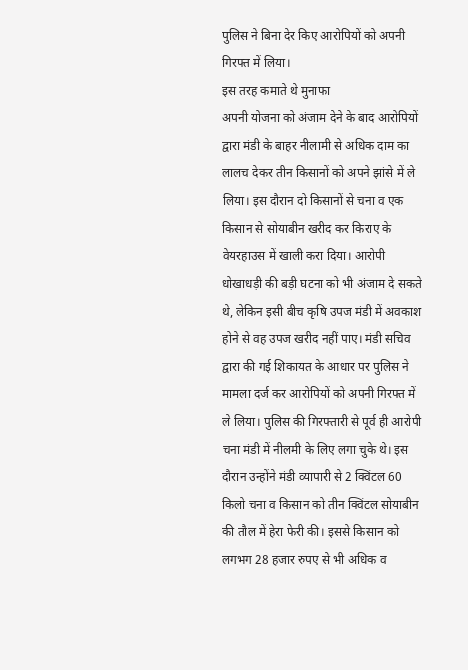पुलिस ने बिना देर किए आरोपियों को अपनी गिरफ्त में लिया।
इस तरह कमाते थे मुनाफा
अपनी योजना को अंजाम देने के बाद आरोपियों द्वारा मंडी के बाहर नीलामी से अधिक दाम का लालच देकर तीन किसानों को अपने झांसे में ले लिया। इस दौरान दो किसानों से चना व एक किसान से सोयाबीन खरीद कर किराए के वेयरहाउस में खाली करा दिया। आरोपी धोखाधड़ी की बड़ी घटना को भी अंजाम दे सकते थे, लेकिन इसी बीच कृषि उपज मंडी में अवकाश होने से वह उपज खरीद नहीं पाए। मंडी सचिव द्वारा की गई शिकायत के आधार पर पुलिस ने मामला दर्ज कर आरोपियों को अपनी गिरफ्त में ले लिया। पुलिस की गिरफ्तारी से पूर्व ही आरोपी चना मंडी में नीलमी के लिए लगा चुके थे। इस दौरान उन्होंने मंडी व्यापारी से 2 क्विंटल 60 किलो चना व किसान को तीन क्विंटल सोयाबीन की तौल में हेरा फेरी की। इससे किसान को लगभग 28 हजार रुपए से भी अधिक व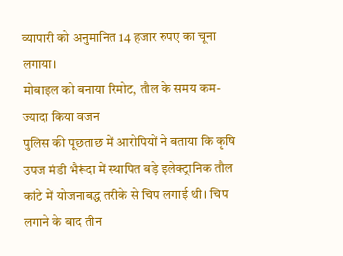व्यापारी को अनुमानित 14 हजार रुपए का चूना लगाया।
मोबाइल को बनाया रिमोट, तौल के समय कम-ज्यादा किया वजन
पुलिस की पूछताछ में आरोपियों ने बताया कि कृषि उपज मंडी भैरूंदा में स्थापित बड़े इलेक्ट्रानिक तौल कांटे में योजनाबद्ध तरीके से चिप लगाई थी। चिप लगाने के बाद तीन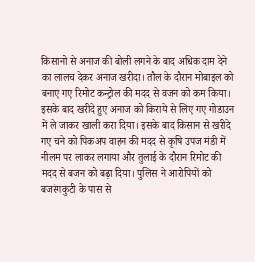किसानो से अनाज की बोली लगने के बाद अधिक दाम देने का लालच देकर अनाज खरीदा। तौल के दौरान मोबाइल को बनाए गए रिमोट कन्ट्रोल की मदद से वजन को कम किया। इसके बाद खरीदे हुए अनाज को किराये से लिए गए गोडाउन में ले जाकर खाली करा दिया। इसके बाद किसान से खरीदे गए चने को पिकअप वाहन की मदद से कृषि उपज मंडी में नीलम पर लाकर लगाया और तुलाई के दौरान रिमोट की मदद से बजन को बढ़ा दिया। पुलिस ने आरोपियों को बजरंगकुटी के पास से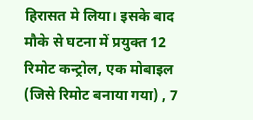हिरासत मे लिया। इसके बाद मौके से घटना में प्रयुक्त 12 रिमोट कन्ट्रोल, एक मोबाइल (जिसे रिमोट बनाया गया) , 7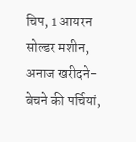चिप, 1 आयरन सोल्डर मशीन, अनाज खरीदने- बेचने की पर्चियां,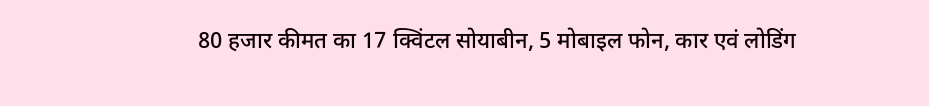80 हजार कीमत का 17 क्विंटल सोयाबीन, 5 मोबाइल फोन, कार एवं लोडिंग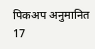पिकअप अनुमानित 17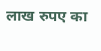लाख रुपए का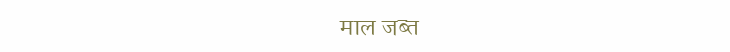माल जब्त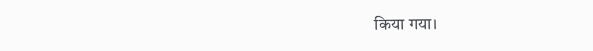किया गया।